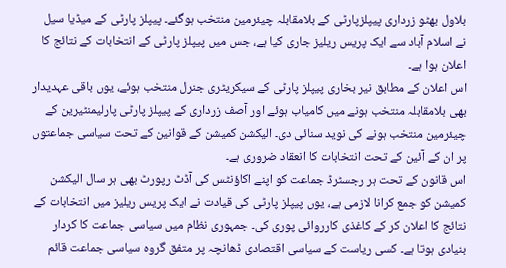بلاول بھٹو زرداری پیپلزپارٹی کے بلامقابلہ چیئرمین منتخب ہوگئے۔ پیپلز پارٹی کے میڈیا سیل نے اسلام آباد سے ایک پریس ریلیز جاری کیا ہے، جس میں پیپلز پارٹی کے انتخابات کے نتائج کا اعلان ہوا ہے۔
اس اعلان کے مطابق نیر بخاری پیپلز پارٹی کے سیکریٹری جنرل منتخب ہوئے، یوں باقی عہدیدار بھی بلامقابلہ منتخب ہونے میں کامیاب ہوئے اور آصف زرداری کے پیپلز پارٹی پارلیمنٹیرین کے چیئرمین منتخب ہونے کی نوید سنائی دی۔ الیکشن کمیشن کے قوانین کے تحت سیاسی جماعتوں پر ان کے آئین کے تحت انتخابات کا انعقاد ضروری ہے۔
اس قانون کے تحت ہر رجسٹرڈ جماعت کو اپنے اکاؤنٹس کی آڈٹ رپورٹ بھی ہر سال الیکشن کمیشن کو جمع کرانا لازمی ہے، یوں پیپلز پارٹی کی قیادت نے ایک پریس ریلیز میں انتخابات کے نتائج کا اعلان کر کے کاغذی کارروائی پوری کی۔ جمہوری نظام میں سیاسی جماعت کا کردار بنیادی ہوتا ہے۔ کسی ریاست کے سیاسی اقتصادی ڈھانچہ پر متفق گروہ سیاسی جماعت قائم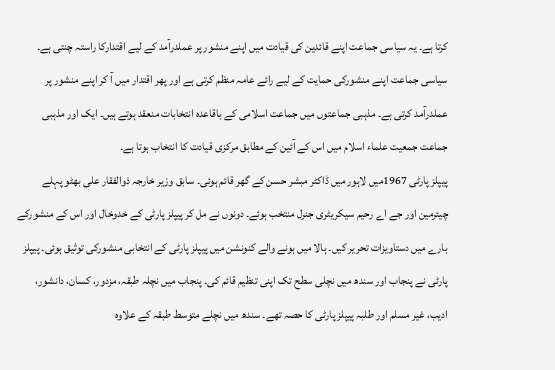کرتا ہے۔ یہ سیاسی جماعت اپنے قائدین کی قیادت میں اپنے منشور پر عملدرآمد کے لیے اقتدارکا راستہ چنتی ہے۔
سیاسی جماعت اپنے منشورکی حمایت کے لیے رائے عامہ منظم کرتی ہے اور پھر اقتدار میں آ کر اپنے منشور پر عملدرآمد کرتی ہے۔ مذہبی جماعتوں میں جماعت اسلامی کے باقاعدہ انتخابات منعقد ہوتے ہیں۔ ایک اور مذہبی جماعت جمعیت علماء اسلام میں اس کے آئین کے مطابق مرکزی قیادت کا انتخاب ہوتا ہے۔
پیپلز پارٹی 1967میں لاہور میں ڈاکٹر مبشر حسن کے گھر قائم ہوئی۔ سابق وزیر خارجہ ذوالفقار علی بھٹو پہلے چیئرمین اور جے اے رحیم سیکریٹری جنرل منتخب ہوئے۔ دونوں نے مل کر پیپلز پارٹی کے خدوخال اور اس کے منشورکے بارے میں دستاویزات تحریر کیں۔ ہالا میں ہونے والے کنونشن میں پیپلز پارٹی کے انتخابی منشورکی توثیق ہوئی۔ پیپلز پارٹی نے پنجاب اور سندھ میں نچلی سطح تک اپنی تنظیم قائم کی۔ پنجاب میں نچلہ طبقہ، مزدور، کسان، دانشور، ادیب، غیر مسلم اور طلبہ پیپلز پارٹی کا حصہ تھے۔ سندھ میں نچلے متوسط طبقہ کے علاوہ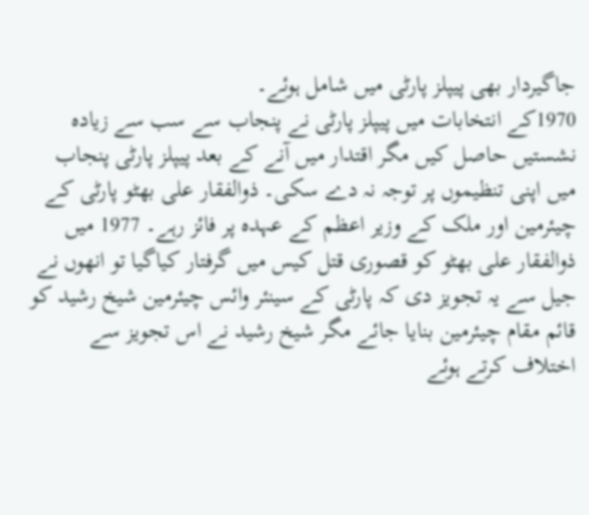جاگیردار بھی پیپلز پارٹی میں شامل ہوئے۔
1970کے انتخابات میں پیپلز پارٹی نے پنجاب سے سب سے زیادہ نشستیں حاصل کیں مگر اقتدار میں آنے کے بعد پیپلز پارٹی پنجاب میں اپنی تنظیموں پر توجہ نہ دے سکی۔ ذوالفقار علی بھٹو پارٹی کے چیئرمین اور ملک کے وزیر اعظم کے عہدہ پر فائز رہے۔ 1977 میں ذوالفقار علی بھٹو کو قصوری قتل کیس میں گرفتار کیاگیا تو انھوں نے جیل سے یہ تجویز دی کہ پارٹی کے سینئر وائس چیئرمین شیخ رشید کو قائم مقام چیئرمین بنایا جائے مگر شیخ رشید نے اس تجویز سے اختلاف کرتے ہوئے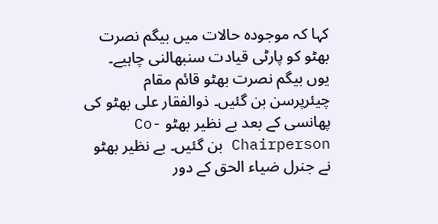کہا کہ موجودہ حالات میں بیگم نصرت بھٹو کو پارٹی قیادت سنبھالنی چاہیے۔
یوں بیگم نصرت بھٹو قائم مقام چیئرپرسن بن گئیں۔ ذوالفقار علی بھٹو کی پھانسی کے بعد بے نظیر بھٹو Co-Chairperson بن گئیں۔ بے نظیر بھٹو نے جنرل ضیاء الحق کے دور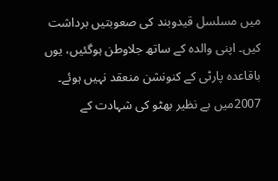میں مسلسل قیدوبند کی صعوبتیں برداشت کیں۔ اپنی والدہ کے ساتھ جلاوطن ہوگئیں، یوں باقاعدہ پارٹی کے کنونشن منعقد نہیں ہوئے۔ 2007میں بے نظیر بھٹو کی شہادت کے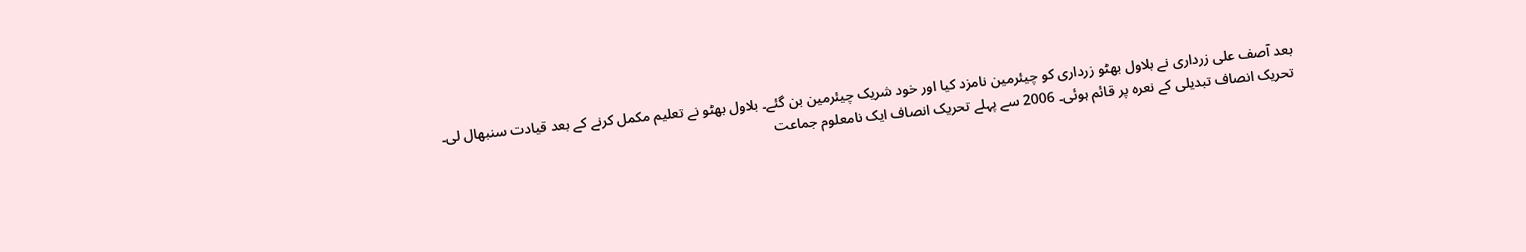بعد آصف علی زرداری نے بلاول بھٹو زرداری کو چیئرمین نامزد کیا اور خود شریک چیئرمین بن گئے۔ بلاول بھٹو نے تعلیم مکمل کرنے کے بعد قیادت سنبھال لی۔
تحریک انصاف تبدیلی کے نعرہ پر قائم ہوئی۔ 2006 سے پہلے تحریک انصاف ایک نامعلوم جماعت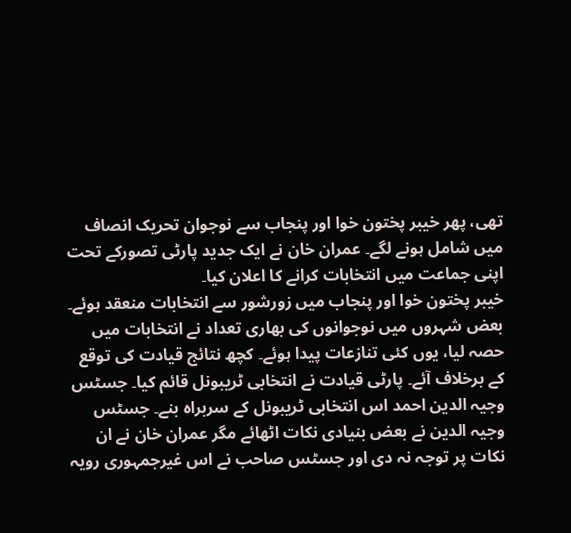تھی، پھر خیبر پختون خوا اور پنجاب سے نوجوان تحریک انصاف میں شامل ہونے لگے۔ عمران خان نے ایک جدید پارٹی تصورکے تحت اپنی جماعت میں انتخابات کرانے کا اعلان کیا۔
خیبر پختون خوا اور پنجاب میں زورشور سے انتخابات منعقد ہوئے۔ بعض شہروں میں نوجوانوں کی بھاری تعداد نے انتخابات میں حصہ لیا، یوں کئی تنازعات پیدا ہوئے۔ کچھ نتائج قیادت کی توقع کے برخلاف آئے۔ پارٹی قیادت نے انتخابی ٹریبونل قائم کیا۔ جسٹس وجیہ الدین احمد اس انتخابی ٹریبونل کے سربراہ بنے۔ جسٹس وجیہ الدین نے بعض بنیادی نکات اٹھائے مگر عمران خان نے ان نکات پر توجہ نہ دی اور جسٹس صاحب نے اس غیرجمہوری رویہ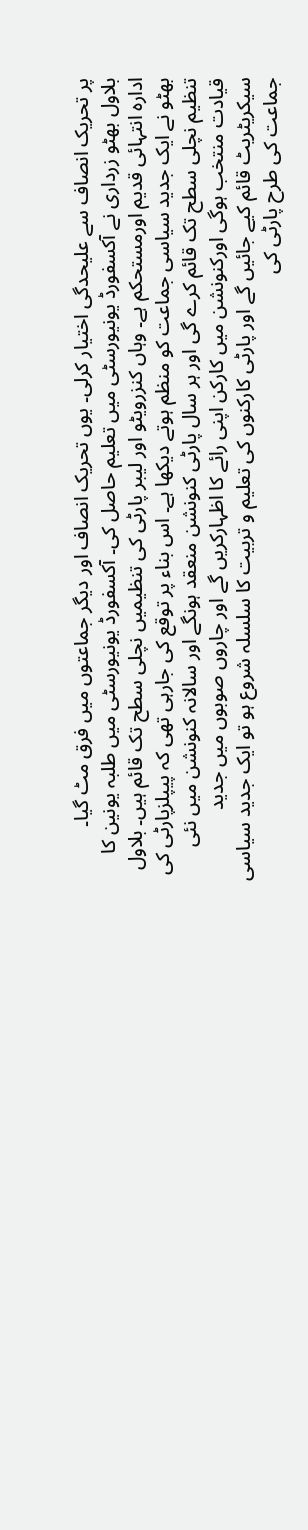پر تحریک انصاف سے علیحدگی اختیار کرلی۔ یوں تحریک انصاف اور دیگر جماعتوں میں فرق مٹ گیا۔
بلاول بھٹو زرداری نے آکسفورڈ یونیورسٹی میں تعلیم حاصل کی۔ آکسفورڈ یونیورسٹی میں طلبہ یونین کا ادارہ انتہائی قدیم اورمستحکم ہے۔ وہاں کنزرویٹو اور لیبر پارٹی کی تنظیمیں نچلی سطح تک قائم ہیں۔ بلاول بھٹو نے ایک جدید سیاسی جماعت کو منظم ہوتے دیکھا ہے۔ اس بناء پر توقع کی جارہی تھی کہ پیپلزپارٹی کی تنظیم نچلی سطح تک قائم کرے گی اور ہر سال پارٹی کنونشن منعقد ہونگے اور سالانہ کنونشن میں نئی قیادت منتخب ہوگی اورکنونشن میں کارکن اپنی رائے کا اظہارکریں گے اور چاروں صوبوں میں جدید سیکریٹریٹ قائم کیے جائیں گے اور پارٹی کارکنوں کی تعلیم و تربیت کا سلسلہ شروع ہو تو ایک جدید سیاسی جماعت کی طرح پارٹی کی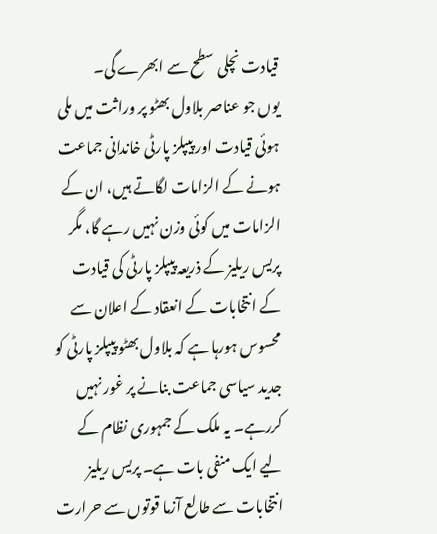قیادت نچلی سطح سے ابھرے گی۔
یوں جو عناصر بلاول بھٹو پر وراثت میں ملی ہوئی قیادت اور پیپلز پارٹی خاندانی جماعت ہونے کے الزامات لگاتے ہیں، ان کے الزامات میں کوئی وزن نہیں رہے گا، مگر پریس ریلیز کے ذریعہ پیپلز پارٹی کی قیادت کے انتخابات کے انعقاد کے اعلان سے محسوس ہورہا ہے کہ بلاول بھٹو پیپلز پارٹی کو جدید سیاسی جماعت بنانے پر غور نہیں کررہے۔ یہ ملک کے جمہوری نظام کے لیے ایک منفی بات ہے۔ پریس ریلیز انتخابات سے طالع آزما قوتوں سے حرارت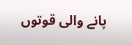پانے والی قوتوں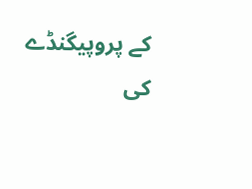کے پروپیگنڈے کی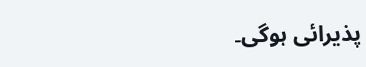پذیرائی ہوگی۔